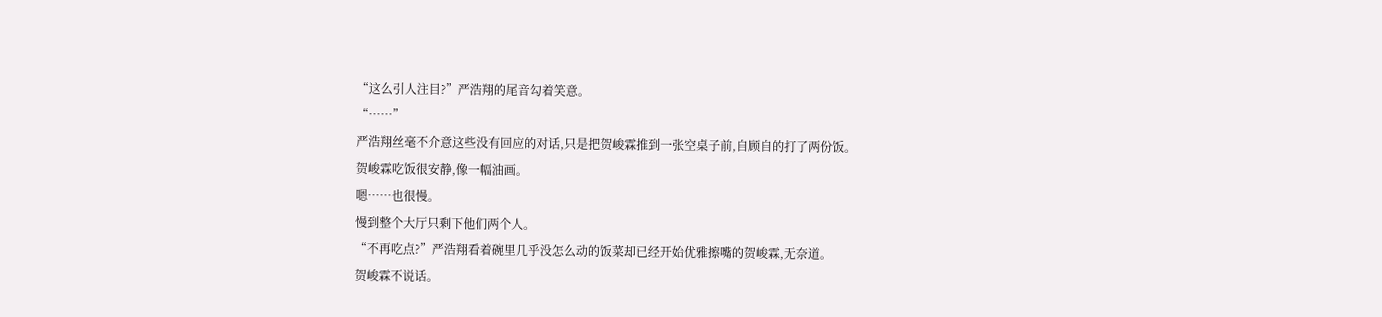“这么引人注目?”严浩翔的尾音勾着笑意。
“……”
严浩翔丝毫不介意这些没有回应的对话,只是把贺峻霖推到一张空桌子前,自顾自的打了两份饭。
贺峻霖吃饭很安静,像一幅油画。
嗯……也很慢。
慢到整个大厅只剩下他们两个人。
“不再吃点?”严浩翔看着碗里几乎没怎么动的饭菜却已经开始优雅擦嘴的贺峻霖,无奈道。
贺峻霖不说话。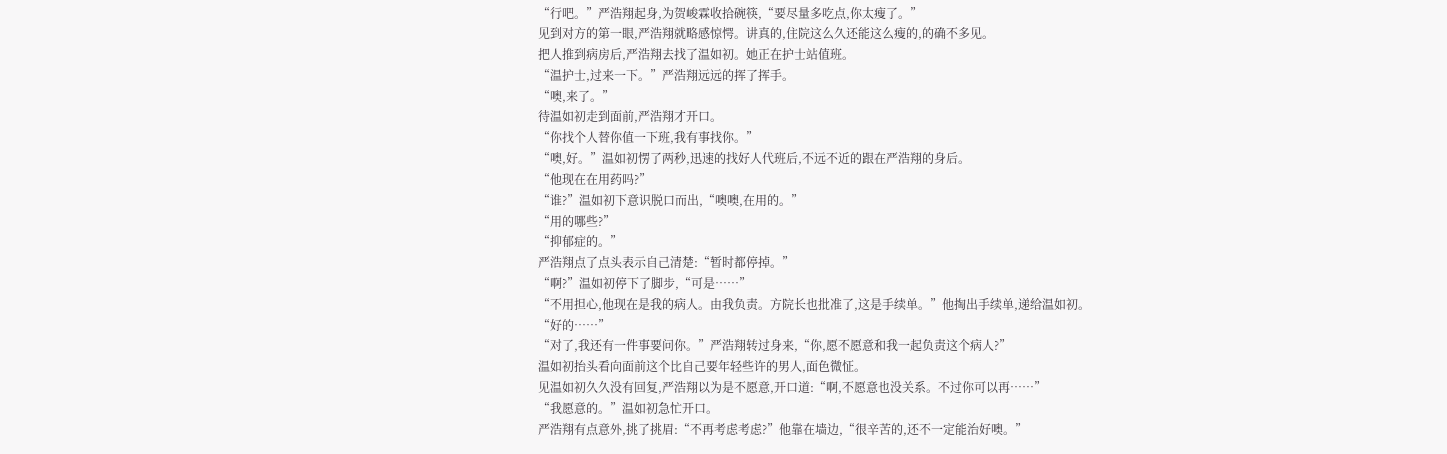“行吧。”严浩翔起身,为贺峻霖收拾碗筷,“要尽量多吃点,你太瘦了。”
见到对方的第一眼,严浩翔就略感惊愕。讲真的,住院这么久还能这么瘦的,的确不多见。
把人推到病房后,严浩翔去找了温如初。她正在护士站值班。
“温护士,过来一下。”严浩翔远远的挥了挥手。
“噢,来了。”
待温如初走到面前,严浩翔才开口。
“你找个人替你值一下班,我有事找你。”
“噢,好。”温如初愣了两秒,迅速的找好人代班后,不远不近的跟在严浩翔的身后。
“他现在在用药吗?”
“谁?”温如初下意识脱口而出,“噢噢,在用的。”
“用的哪些?”
“抑郁症的。”
严浩翔点了点头表示自己清楚:“暂时都停掉。”
“啊?”温如初停下了脚步,“可是……”
“不用担心,他现在是我的病人。由我负责。方院长也批准了,这是手续单。”他掏出手续单,递给温如初。
“好的……”
“对了,我还有一件事要问你。”严浩翔转过身来,“你,愿不愿意和我一起负责这个病人?”
温如初抬头看向面前这个比自己要年轻些许的男人,面色微怔。
见温如初久久没有回复,严浩翔以为是不愿意,开口道:“啊,不愿意也没关系。不过你可以再……”
“我愿意的。”温如初急忙开口。
严浩翔有点意外,挑了挑眉:“不再考虑考虑?”他靠在墙边,“很辛苦的,还不一定能治好噢。”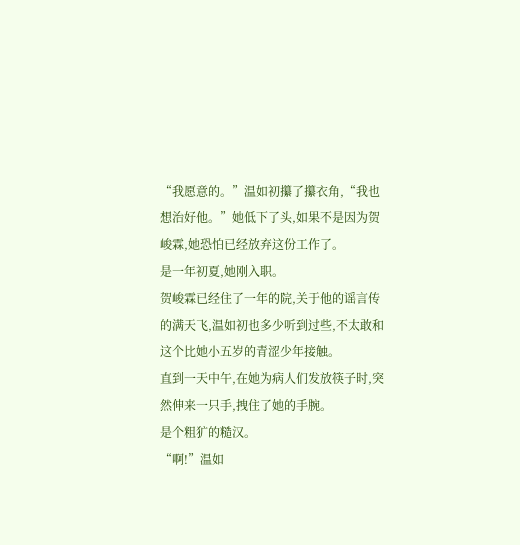“我愿意的。”温如初攥了攥衣角,“我也想治好他。”她低下了头,如果不是因为贺峻霖,她恐怕已经放弃这份工作了。
是一年初夏,她刚入职。
贺峻霖已经住了一年的院,关于他的谣言传的满天飞,温如初也多少听到过些,不太敢和这个比她小五岁的青涩少年接触。
直到一天中午,在她为病人们发放筷子时,突然伸来一只手,拽住了她的手腕。
是个粗犷的糙汉。
“啊!”温如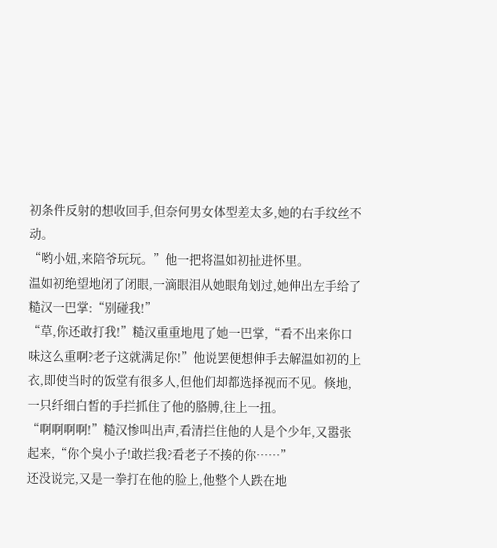初条件反射的想收回手,但奈何男女体型差太多,她的右手纹丝不动。
“哟小妞,来陪爷玩玩。”他一把将温如初扯进怀里。
温如初绝望地闭了闭眼,一滴眼泪从她眼角划过,她伸出左手给了糙汉一巴掌:“别碰我!”
“草,你还敢打我!”糙汉重重地甩了她一巴掌,“看不出来你口味这么重啊?老子这就满足你!”他说罢便想伸手去解温如初的上衣,即使当时的饭堂有很多人,但他们却都选择视而不见。倏地,一只纤细白皙的手拦抓住了他的胳膊,往上一扭。
“啊啊啊啊!”糙汉惨叫出声,看清拦住他的人是个少年,又嚣张起来,“你个臭小子!敢拦我?看老子不揍的你……”
还没说完,又是一拳打在他的脸上,他整个人跌在地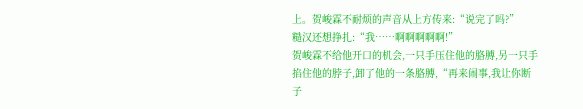上。贺峻霖不耐烦的声音从上方传来:“说完了吗?”
糙汉还想挣扎:“我……啊啊啊啊啊!”
贺峻霖不给他开口的机会,一只手压住他的胳膊,另一只手掐住他的脖子,卸了他的一条胳膊,“再来闹事,我让你断子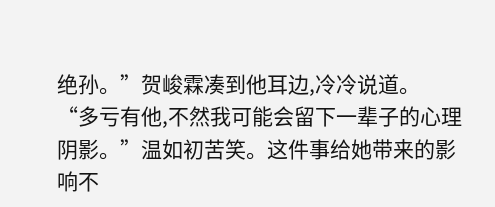绝孙。”贺峻霖凑到他耳边,冷冷说道。
“多亏有他,不然我可能会留下一辈子的心理阴影。”温如初苦笑。这件事给她带来的影响不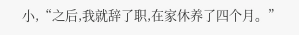小,“之后,我就辞了职,在家休养了四个月。”